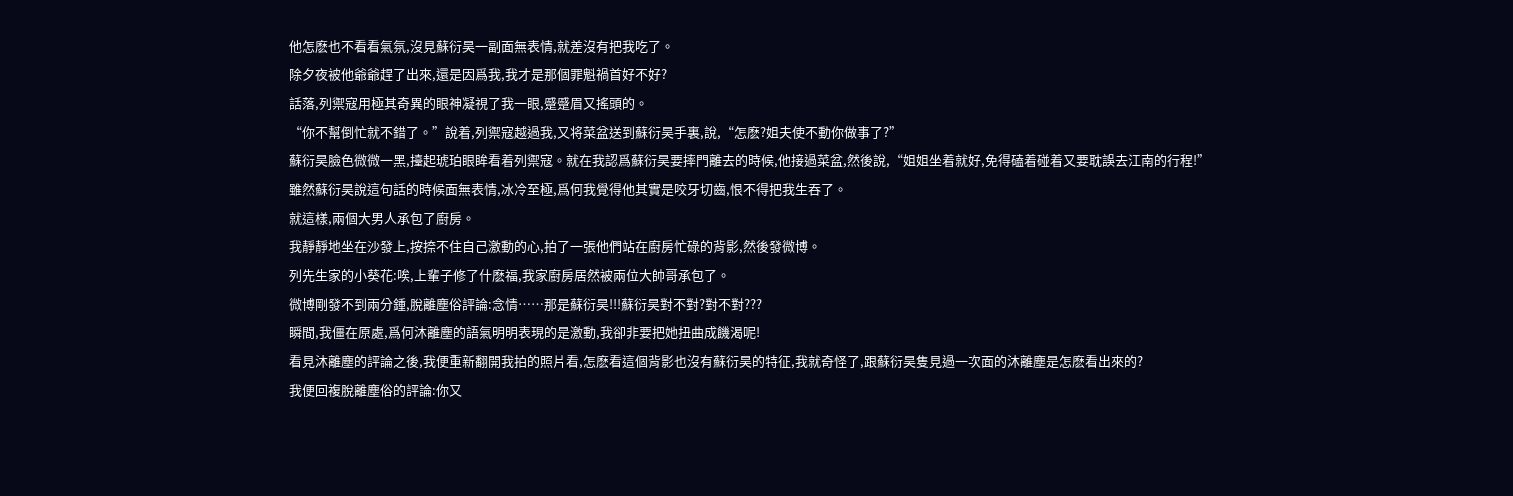他怎麽也不看看氣氛,沒見蘇衍昊一副面無表情,就差沒有把我吃了。
除夕夜被他爺爺趕了出來,還是因爲我,我才是那個罪魁禍首好不好?
話落,列禦寇用極其奇異的眼神凝視了我一眼,蹙蹙眉又搖頭的。
“你不幫倒忙就不錯了。”說着,列禦寇越過我,又将菜盆送到蘇衍昊手裏,說,“怎麽?姐夫使不動你做事了?”
蘇衍昊臉色微微一黑,擡起琥珀眼眸看着列禦寇。就在我認爲蘇衍昊要摔門離去的時候,他接過菜盆,然後說,“姐姐坐着就好,免得磕着碰着又要耽誤去江南的行程!”
雖然蘇衍昊說這句話的時候面無表情,冰冷至極,爲何我覺得他其實是咬牙切齒,恨不得把我生吞了。
就這樣,兩個大男人承包了廚房。
我靜靜地坐在沙發上,按捺不住自己激動的心,拍了一張他們站在廚房忙碌的背影,然後發微博。
列先生家的小葵花:唉,上輩子修了什麽福,我家廚房居然被兩位大帥哥承包了。
微博剛發不到兩分鍾,脫離塵俗評論:念情……那是蘇衍昊!!!蘇衍昊對不對?對不對???
瞬間,我僵在原處,爲何沐離塵的語氣明明表現的是激動,我卻非要把她扭曲成饑渴呢!
看見沐離塵的評論之後,我便重新翻開我拍的照片看,怎麽看這個背影也沒有蘇衍昊的特征,我就奇怪了,跟蘇衍昊隻見過一次面的沐離塵是怎麽看出來的?
我便回複脫離塵俗的評論:你又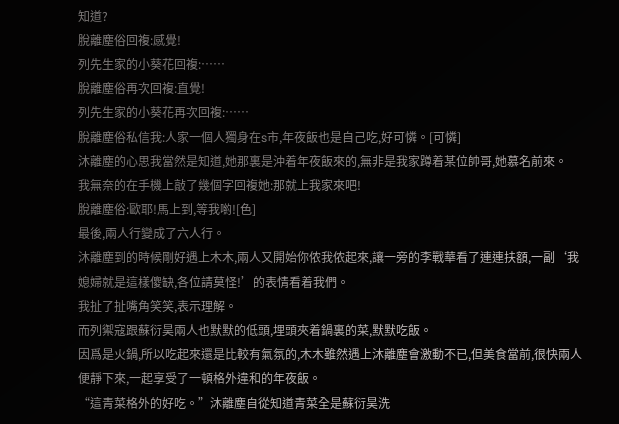知道?
脫離塵俗回複:感覺!
列先生家的小葵花回複:……
脫離塵俗再次回複:直覺!
列先生家的小葵花再次回複:……
脫離塵俗私信我:人家一個人獨身在s市,年夜飯也是自己吃,好可憐。[可憐]
沐離塵的心思我當然是知道,她那裏是沖着年夜飯來的,無非是我家蹲着某位帥哥,她慕名前來。
我無奈的在手機上敲了幾個字回複她:那就上我家來吧!
脫離塵俗:歐耶!馬上到,等我喲![色]
最後,兩人行變成了六人行。
沐離塵到的時候剛好遇上木木,兩人又開始你侬我侬起來,讓一旁的李戰華看了連連扶額,一副‘我媳婦就是這樣傻缺,各位請莫怪!’的表情看着我們。
我扯了扯嘴角笑笑,表示理解。
而列禦寇跟蘇衍昊兩人也默默的低頭,埋頭夾着鍋裏的菜,默默吃飯。
因爲是火鍋,所以吃起來還是比較有氣氛的,木木雖然遇上沐離塵會激動不已,但美食當前,很快兩人便靜下來,一起享受了一頓格外違和的年夜飯。
“這青菜格外的好吃。”沐離塵自從知道青菜全是蘇衍昊洗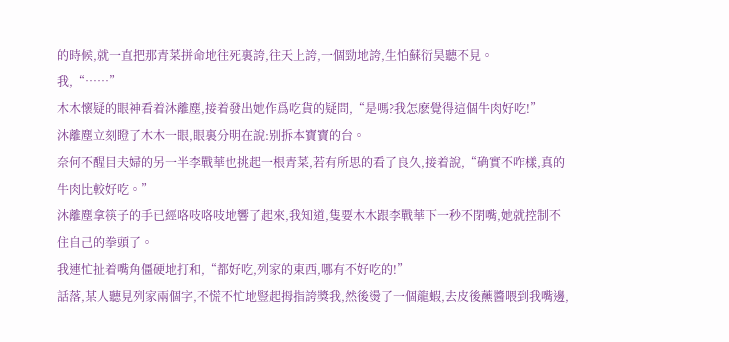的時候,就一直把那青菜拼命地往死裏誇,往天上誇,一個勁地誇,生怕蘇衍昊聽不見。
我,“……”
木木懷疑的眼神看着沐離塵,接着發出她作爲吃貨的疑問,“是嗎?我怎麽覺得這個牛肉好吃!”
沐離塵立刻瞪了木木一眼,眼裏分明在說:别拆本寶寶的台。
奈何不醒目夫婦的另一半李戰華也挑起一根青菜,若有所思的看了良久,接着說,“确實不咋樣,真的牛肉比較好吃。”
沐離塵拿筷子的手已經咯吱咯吱地響了起來,我知道,隻要木木跟李戰華下一秒不閉嘴,她就控制不住自己的拳頭了。
我連忙扯着嘴角僵硬地打和,“都好吃,列家的東西,哪有不好吃的!”
話落,某人聽見列家兩個字,不慌不忙地豎起拇指誇獎我,然後燙了一個龍蝦,去皮後蘸醬喂到我嘴邊,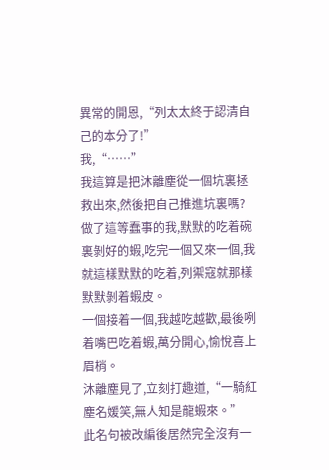異常的開恩,“列太太終于認清自己的本分了!”
我,“……”
我這算是把沐離塵從一個坑裏拯救出來,然後把自己推進坑裏嗎?
做了這等蠢事的我,默默的吃着碗裏剝好的蝦,吃完一個又來一個,我就這樣默默的吃着,列禦寇就那樣默默剝着蝦皮。
一個接着一個,我越吃越歡,最後咧着嘴巴吃着蝦,萬分開心,愉悅喜上眉梢。
沐離塵見了,立刻打趣道,“一騎紅塵名媛笑,無人知是龍蝦來。”
此名句被改編後居然完全沒有一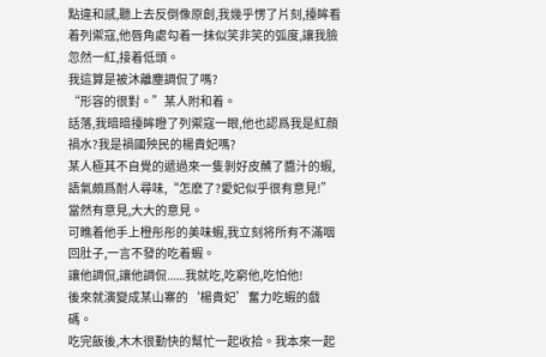點違和感,聽上去反倒像原創,我幾乎愣了片刻,擡眸看着列禦寇,他唇角處勾着一抹似笑非笑的弧度,讓我臉忽然一紅,接着低頭。
我這算是被沐離塵調侃了嗎?
“形容的很對。”某人附和着。
話落,我暗暗擡眸瞪了列禦寇一眼,他也認爲我是紅顔禍水?我是禍國殃民的楊貴妃嗎?
某人極其不自覺的遞過來一隻剝好皮蘸了醬汁的蝦,語氣頗爲耐人尋味,“怎麽了?愛妃似乎很有意見!”
當然有意見,大大的意見。
可瞧着他手上橙彤彤的美味蝦,我立刻将所有不滿咽回肚子,一言不發的吃着蝦。
讓他調侃,讓他調侃......我就吃,吃窮他,吃怕他!
後來就演變成某山寨的‘楊貴妃’奮力吃蝦的戲碼。
吃完飯後,木木很勤快的幫忙一起收拾。我本來一起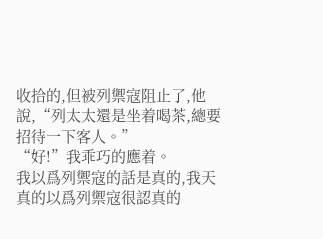收拾的,但被列禦寇阻止了,他說,“列太太還是坐着喝茶,總要招待一下客人。”
“好!”我乖巧的應着。
我以爲列禦寇的話是真的,我天真的以爲列禦寇很認真的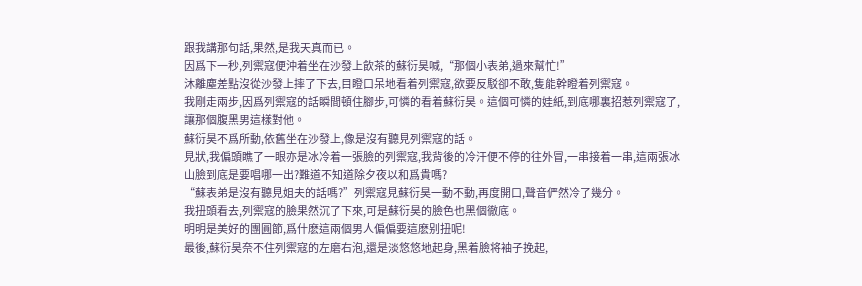跟我講那句話,果然,是我天真而已。
因爲下一秒,列禦寇便沖着坐在沙發上飲茶的蘇衍昊喊,“那個小表弟,過來幫忙!”
沐離塵差點沒從沙發上摔了下去,目瞪口呆地看着列禦寇,欲要反駁卻不敢,隻能幹瞪着列禦寇。
我剛走兩步,因爲列禦寇的話瞬間頓住腳步,可憐的看着蘇衍昊。這個可憐的娃紙,到底哪裏招惹列禦寇了,讓那個腹黑男這樣對他。
蘇衍昊不爲所動,依舊坐在沙發上,像是沒有聽見列禦寇的話。
見狀,我偏頭瞧了一眼亦是冰冷着一張臉的列禦寇,我背後的冷汗便不停的往外冒,一串接着一串,這兩張冰山臉到底是要唱哪一出?難道不知道除夕夜以和爲貴嗎?
“蘇表弟是沒有聽見姐夫的話嗎?”列禦寇見蘇衍昊一動不動,再度開口,聲音俨然冷了幾分。
我扭頭看去,列禦寇的臉果然沉了下來,可是蘇衍昊的臉色也黑個徹底。
明明是美好的團圓節,爲什麽這兩個男人偏偏要這麽别扭呢!
最後,蘇衍昊奈不住列禦寇的左磨右泡,還是淡悠悠地起身,黑着臉将袖子挽起,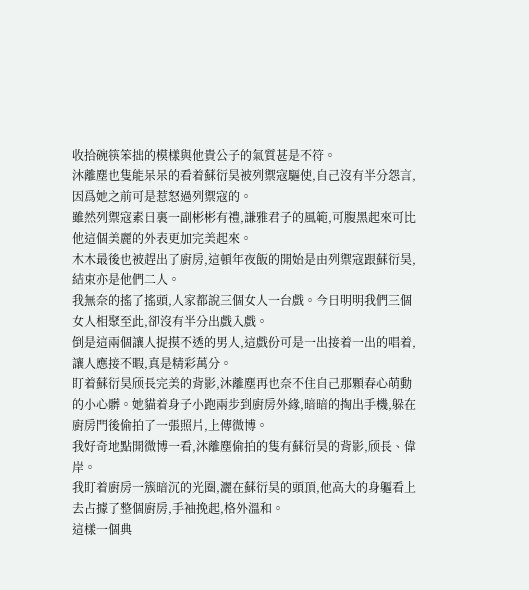收拾碗筷笨拙的模樣與他貴公子的氣質甚是不符。
沐離塵也隻能呆呆的看着蘇衍昊被列禦寇驅使,自己沒有半分怨言,因爲她之前可是惹怒過列禦寇的。
雖然列禦寇素日裏一副彬彬有禮,謙雅君子的風範,可腹黑起來可比他這個美麗的外表更加完美起來。
木木最後也被趕出了廚房,這頓年夜飯的開始是由列禦寇跟蘇衍昊,結束亦是他們二人。
我無奈的搖了搖頭,人家都說三個女人一台戲。今日明明我們三個女人相聚至此,卻沒有半分出戲入戲。
倒是這兩個讓人捉摸不透的男人,這戲份可是一出接着一出的唱着,讓人應接不暇,真是精彩萬分。
盯着蘇衍昊颀長完美的背影,沐離塵再也奈不住自己那顆春心萌動的小心髒。她貓着身子小跑兩步到廚房外緣,暗暗的掏出手機,躲在廚房門後偷拍了一張照片,上傳微博。
我好奇地點開微博一看,沐離塵偷拍的隻有蘇衍昊的背影,颀長、偉岸。
我盯着廚房一簇暗沉的光圈,灑在蘇衍昊的頭頂,他高大的身軀看上去占據了整個廚房,手袖挽起,格外溫和。
這樣一個典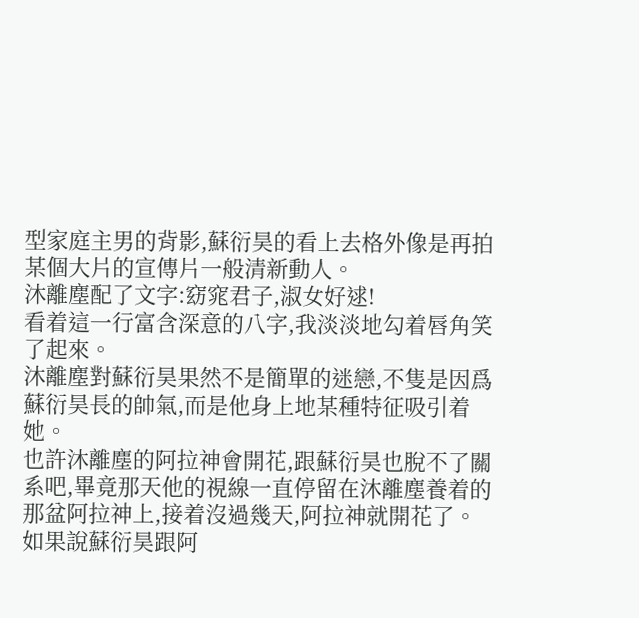型家庭主男的背影,蘇衍昊的看上去格外像是再拍某個大片的宣傳片一般清新動人。
沐離塵配了文字:窈窕君子,淑女好逑!
看着這一行富含深意的八字,我淡淡地勾着唇角笑了起來。
沐離塵對蘇衍昊果然不是簡單的迷戀,不隻是因爲蘇衍昊長的帥氣,而是他身上地某種特征吸引着她。
也許沐離塵的阿拉神會開花,跟蘇衍昊也脫不了關系吧,畢竟那天他的視線一直停留在沐離塵養着的那盆阿拉神上,接着沒過幾天,阿拉神就開花了。
如果說蘇衍昊跟阿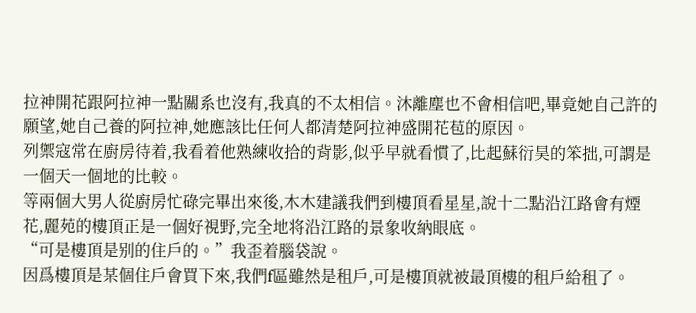拉神開花跟阿拉神一點關系也沒有,我真的不太相信。沐離塵也不會相信吧,畢竟她自己許的願望,她自己養的阿拉神,她應該比任何人都清楚阿拉神盛開花苞的原因。
列禦寇常在廚房待着,我看着他熟練收拾的背影,似乎早就看慣了,比起蘇衍昊的笨拙,可謂是一個天一個地的比較。
等兩個大男人從廚房忙碌完畢出來後,木木建議我們到樓頂看星星,說十二點沿江路會有煙花,麗苑的樓頂正是一個好視野,完全地将沿江路的景象收納眼底。
“可是樓頂是别的住戶的。”我歪着腦袋說。
因爲樓頂是某個住戶會買下來,我們f區雖然是租戶,可是樓頂就被最頂樓的租戶給租了。